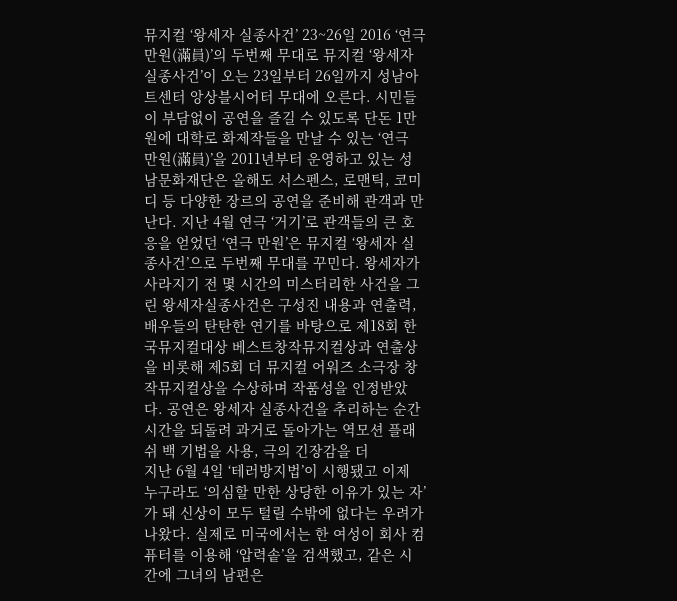뮤지컬 ‘왕세자 실종사건’ 23~26일 2016 ‘연극 만원(滿員)’의 두번째 무대로 뮤지컬 ‘왕세자 실종사건’이 오는 23일부터 26일까지 성남아트센터 앙상블시어터 무대에 오른다. 시민들이 부담없이 공연을 즐길 수 있도록 단돈 1만원에 대학로 화제작들을 만날 수 있는 ‘연극 만원(滿員)’을 2011년부터 운영하고 있는 성남문화재단은 올해도 서스펜스, 로맨틱, 코미디 등 다양한 장르의 공연을 준비해 관객과 만난다. 지난 4월 연극 ‘거기’로 관객들의 큰 호응을 얻었던 ‘연극 만원’은 뮤지컬 ‘왕세자 실종사건’으로 두번째 무대를 꾸민다. 왕세자가 사라지기 전 몇 시간의 미스터리한 사건을 그린 왕세자실종사건은 구성진 내용과 연출력, 배우들의 탄탄한 연기를 바탕으로 제18회 한국뮤지컬대상 베스트창작뮤지컬상과 연출상을 비롯해 제5회 더 뮤지컬 어워즈 소극장 창작뮤지컬상을 수상하며 작품성을 인정받았다. 공연은 왕세자 실종사건을 추리하는 순간 시간을 되돌려 과거로 돌아가는 역모션 플래쉬 백 기법을 사용, 극의 긴장감을 더
지난 6월 4일 ‘테러방지법’이 시행됐고 이제 누구라도 ‘의심할 만한 상당한 이유가 있는 자’가 돼 신상이 모두 털릴 수밖에 없다는 우려가 나왔다. 실제로 미국에서는 한 여성이 회사 컴퓨터를 이용해 ‘압력솥’을 검색했고, 같은 시간에 그녀의 남편은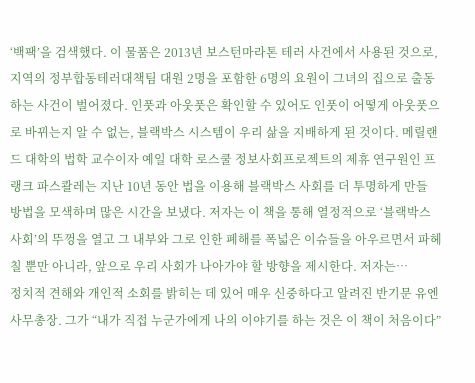‘백팩’을 검색했다. 이 물품은 2013년 보스턴마라톤 테러 사건에서 사용된 것으로, 지역의 정부합동테러대책팀 대원 2명을 포함한 6명의 요원이 그녀의 집으로 출동하는 사건이 벌어졌다. 인풋과 아웃풋은 확인할 수 있어도 인풋이 어떻게 아웃풋으로 바뀌는지 알 수 없는, 블랙박스 시스템이 우리 삶을 지배하게 된 것이다. 메릴랜드 대학의 법학 교수이자 예일 대학 로스쿨 정보사회프로젝트의 제휴 연구원인 프랭크 파스콸레는 지난 10년 동안 법을 이용해 블랙박스 사회를 더 투명하게 만들 방법을 모색하며 많은 시간을 보냈다. 저자는 이 책을 통해 열정적으로 ‘블랙박스 사회’의 뚜껑을 열고 그 내부와 그로 인한 폐해를 폭넓은 이슈들을 아우르면서 파헤칠 뿐만 아니라, 앞으로 우리 사회가 나아가야 할 방향을 제시한다. 저자는…
정치적 견해와 개인적 소회를 밝히는 데 있어 매우 신중하다고 알려진 반기문 유엔 사무총장. 그가 “내가 직접 누군가에게 나의 이야기를 하는 것은 이 책이 처음이다”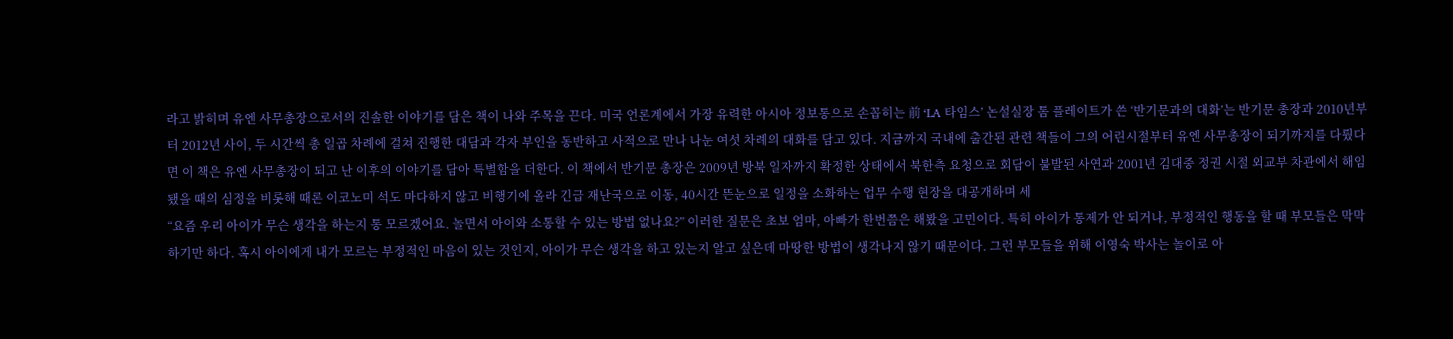라고 밝히며 유엔 사무총장으로서의 진솔한 이야기를 담은 책이 나와 주목을 끈다. 미국 언론계에서 가장 유력한 아시아 정보통으로 손꼽히는 前 ‘LA 타임스’ 논설실장 톰 플레이트가 쓴 ‘반기문과의 대화’는 반기문 총장과 2010년부터 2012년 사이, 두 시간씩 총 일곱 차례에 걸쳐 진행한 대담과 각자 부인을 동반하고 사적으로 만나 나눈 여섯 차례의 대화를 담고 있다. 지금까지 국내에 출간된 관련 책들이 그의 어린시절부터 유엔 사무총장이 되기까지를 다뤘다면 이 책은 유엔 사무총장이 되고 난 이후의 이야기를 담아 특별함을 더한다. 이 책에서 반기문 총장은 2009년 방북 일자까지 확정한 상태에서 북한측 요청으로 회담이 불발된 사연과 2001년 김대중 정권 시절 외교부 차관에서 해임됐을 때의 심정을 비롯해 때론 이코노미 석도 마다하지 않고 비행기에 올라 긴급 재난국으로 이동, 40시간 뜬눈으로 일정을 소화하는 업무 수행 현장을 대공개하며 세
“요즘 우리 아이가 무슨 생각을 하는지 통 모르겠어요. 놀면서 아이와 소통할 수 있는 방법 없나요?” 이러한 질문은 초보 엄마, 아빠가 한번쯤은 해봤을 고민이다. 특히 아이가 통제가 안 되거나, 부정적인 행동을 할 때 부모들은 막막하기만 하다. 혹시 아이에게 내가 모르는 부정적인 마음이 있는 것인지, 아이가 무슨 생각을 하고 있는지 알고 싶은데 마땅한 방법이 생각나지 않기 때문이다. 그런 부모들을 위해 이영숙 박사는 놀이로 아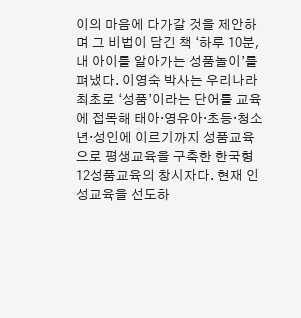이의 마음에 다가갈 것을 제안하며 그 비법이 담긴 책 ‘하루 10분, 내 아이를 알아가는 성품놀이’를 펴냈다. 이영숙 박사는 우리나라 최초로 ‘성품’이라는 단어를 교육에 접목해 태아·영유아·초등·청소년·성인에 이르기까지 성품교육으로 평생교육을 구축한 한국형 12성품교육의 창시자다. 현재 인성교육을 선도하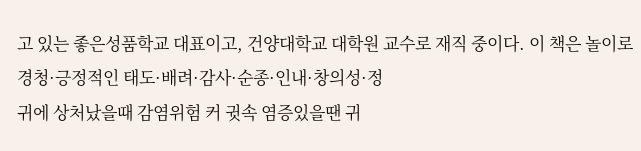고 있는 좋은성품학교 대표이고, 건양대학교 대학원 교수로 재직 중이다. 이 책은 놀이로 경청·긍정적인 태도·배려·감사·순종·인내·창의성·정
귀에 상처났을때 감염위험 커 귓속 염증있을땐 귀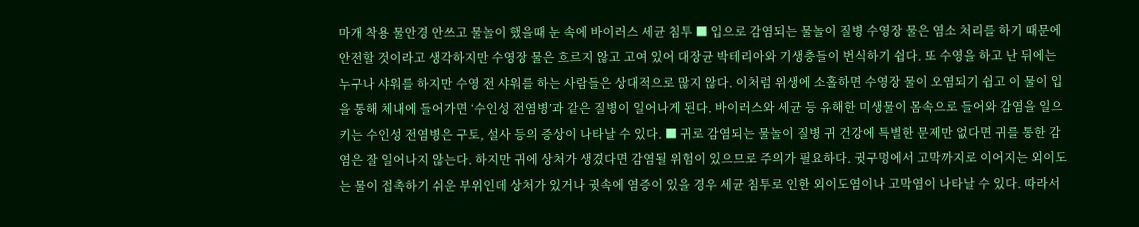마개 착용 물안경 안쓰고 물놀이 했을때 눈 속에 바이러스 세균 침투 ■ 입으로 감염되는 물놀이 질병 수영장 물은 염소 처리를 하기 때문에 안전할 것이라고 생각하지만 수영장 물은 흐르지 않고 고여 있어 대장균 박테리아와 기생충들이 번식하기 쉽다. 또 수영을 하고 난 뒤에는 누구나 샤워를 하지만 수영 전 샤워를 하는 사람들은 상대적으로 많지 않다. 이처럼 위생에 소홀하면 수영장 물이 오염되기 쉽고 이 물이 입을 통해 체내에 들어가면 ‘수인성 전염병’과 같은 질병이 일어나게 된다. 바이러스와 세균 등 유해한 미생물이 몸속으로 들어와 감염을 일으키는 수인성 전염병은 구토, 설사 등의 증상이 나타날 수 있다. ■ 귀로 감염되는 물놀이 질병 귀 건강에 특별한 문제만 없다면 귀를 통한 감염은 잘 일어나지 않는다. 하지만 귀에 상처가 생겼다면 감염될 위험이 있으므로 주의가 필요하다. 귓구멍에서 고막까지로 이어지는 외이도는 물이 접촉하기 쉬운 부위인데 상처가 있거나 귓속에 염증이 있을 경우 세균 침투로 인한 외이도염이나 고막염이 나타날 수 있다. 따라서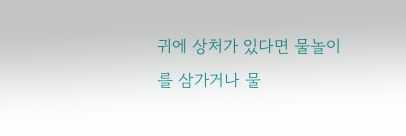귀에 상처가 있다면 물놀이를 삼가거나 물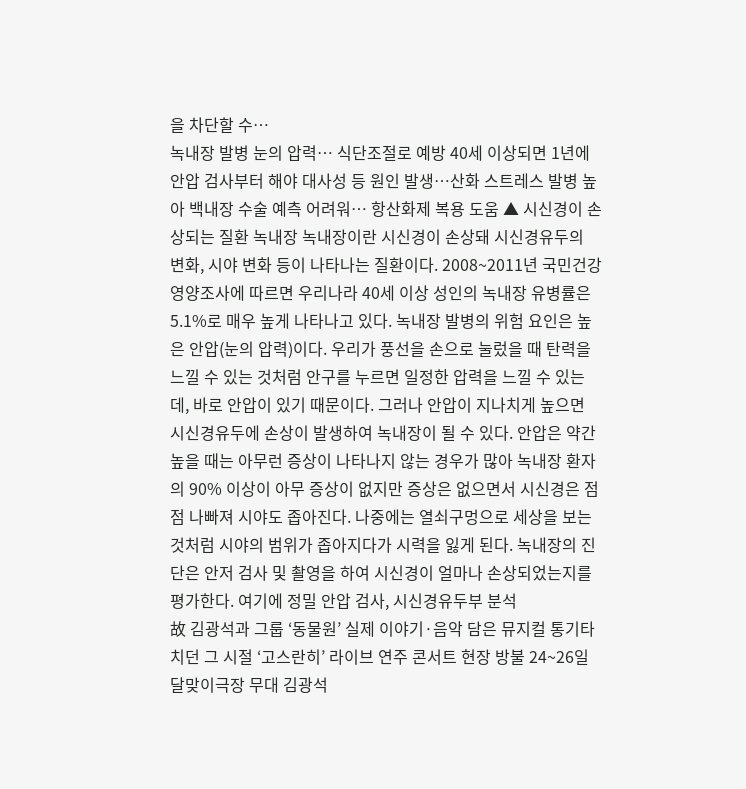을 차단할 수…
녹내장 발병 눈의 압력… 식단조절로 예방 40세 이상되면 1년에 안압 검사부터 해야 대사성 등 원인 발생…산화 스트레스 발병 높아 백내장 수술 예측 어려워… 항산화제 복용 도움 ▲ 시신경이 손상되는 질환 녹내장 녹내장이란 시신경이 손상돼 시신경유두의 변화, 시야 변화 등이 나타나는 질환이다. 2008~2011년 국민건강영양조사에 따르면 우리나라 40세 이상 성인의 녹내장 유병률은 5.1%로 매우 높게 나타나고 있다. 녹내장 발병의 위험 요인은 높은 안압(눈의 압력)이다. 우리가 풍선을 손으로 눌렀을 때 탄력을 느낄 수 있는 것처럼 안구를 누르면 일정한 압력을 느낄 수 있는데, 바로 안압이 있기 때문이다. 그러나 안압이 지나치게 높으면 시신경유두에 손상이 발생하여 녹내장이 될 수 있다. 안압은 약간 높을 때는 아무런 증상이 나타나지 않는 경우가 많아 녹내장 환자의 90% 이상이 아무 증상이 없지만 증상은 없으면서 시신경은 점점 나빠져 시야도 좁아진다. 나중에는 열쇠구멍으로 세상을 보는 것처럼 시야의 범위가 좁아지다가 시력을 잃게 된다. 녹내장의 진단은 안저 검사 및 촬영을 하여 시신경이 얼마나 손상되었는지를 평가한다. 여기에 정밀 안압 검사, 시신경유두부 분석
故 김광석과 그룹 ‘동물원’ 실제 이야기·음악 담은 뮤지컬 통기타 치던 그 시절 ‘고스란히’ 라이브 연주 콘서트 현장 방불 24~26일 달맞이극장 무대 김광석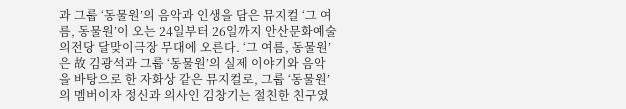과 그룹 ‘동물원’의 음악과 인생을 담은 뮤지컬 ‘그 여름, 동물원’이 오는 24일부터 26일까지 안산문화예술의전당 달맞이극장 무대에 오른다. ‘그 여름, 동물원’은 故 김광석과 그룹 ‘동물원’의 실제 이야기와 음악을 바탕으로 한 자화상 같은 뮤지컬로, 그룹 ‘동물원’의 멤버이자 정신과 의사인 김창기는 절친한 친구였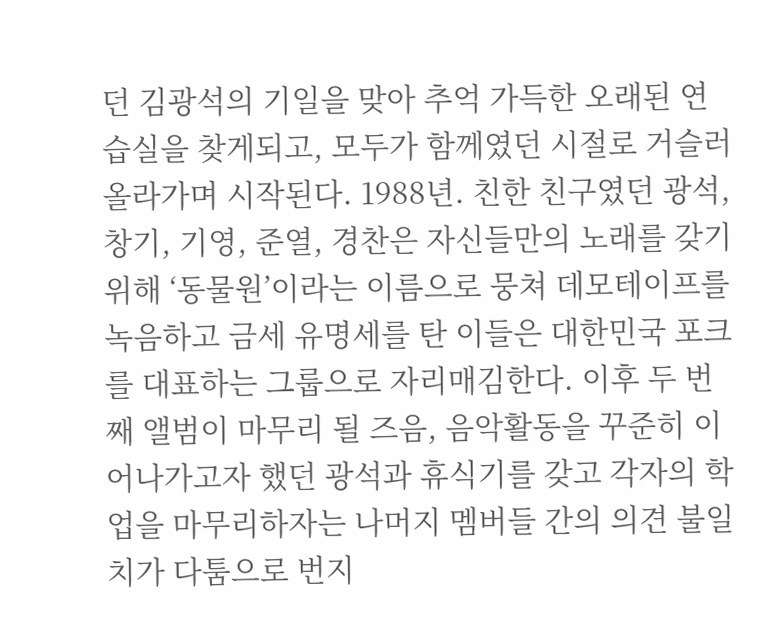던 김광석의 기일을 맞아 추억 가득한 오래된 연습실을 찾게되고, 모두가 함께였던 시절로 거슬러 올라가며 시작된다. 1988년. 친한 친구였던 광석, 창기, 기영, 준열, 경찬은 자신들만의 노래를 갖기 위해 ‘동물원’이라는 이름으로 뭉쳐 데모테이프를 녹음하고 금세 유명세를 탄 이들은 대한민국 포크를 대표하는 그룹으로 자리매김한다. 이후 두 번째 앨범이 마무리 될 즈음, 음악활동을 꾸준히 이어나가고자 했던 광석과 휴식기를 갖고 각자의 학업을 마무리하자는 나머지 멤버들 간의 의견 불일치가 다툼으로 번지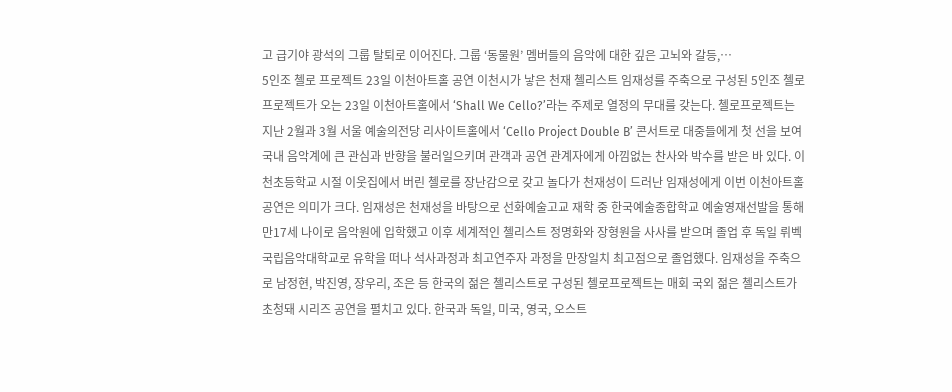고 급기야 광석의 그룹 탈퇴로 이어진다. 그룹 ‘동물원’ 멤버들의 음악에 대한 깊은 고뇌와 갈등,…
5인조 첼로 프로젝트 23일 이천아트홀 공연 이천시가 낳은 천재 첼리스트 임재성를 주축으로 구성된 5인조 첼로 프로젝트가 오는 23일 이천아트홀에서 ‘Shall We Cello?’라는 주제로 열정의 무대를 갖는다. 첼로프로젝트는 지난 2월과 3월 서울 예술의전당 리사이트홀에서 ‘Cello Project Double B’ 콘서트로 대중들에게 첫 선을 보여 국내 음악계에 큰 관심과 반향을 불러일으키며 관객과 공연 관계자에게 아낌없는 찬사와 박수를 받은 바 있다. 이천초등학교 시절 이웃집에서 버린 첼로를 장난감으로 갖고 놀다가 천재성이 드러난 임재성에게 이번 이천아트홀 공연은 의미가 크다. 임재성은 천재성을 바탕으로 선화예술고교 재학 중 한국예술종합학교 예술영재선발을 통해 만17세 나이로 음악원에 입학했고 이후 세계적인 첼리스트 정명화와 장형원을 사사를 받으며 졸업 후 독일 뤼벡국립음악대학교로 유학을 떠나 석사과정과 최고연주자 과정을 만장일치 최고점으로 졸업했다. 임재성을 주축으로 남정현, 박진영, 장우리, 조은 등 한국의 젊은 첼리스트로 구성된 첼로프로젝트는 매회 국외 젊은 첼리스트가 초청돼 시리즈 공연을 펼치고 있다. 한국과 독일, 미국, 영국, 오스트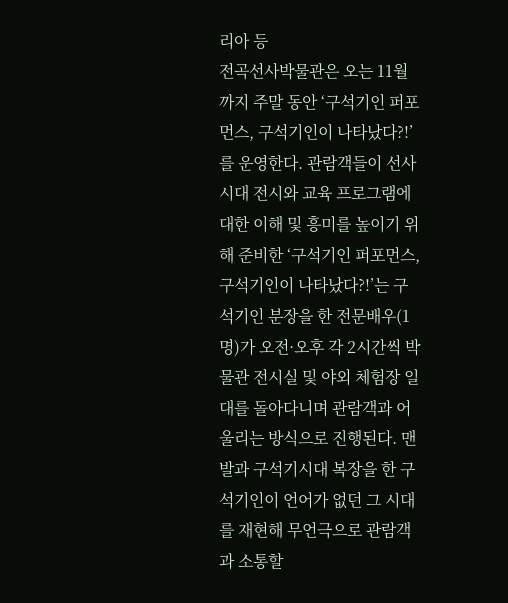리아 등
전곡선사박물관은 오는 11월까지 주말 동안 ‘구석기인 퍼포먼스, 구석기인이 나타났다?!’를 운영한다. 관람객들이 선사시대 전시와 교육 프로그램에 대한 이해 및 흥미를 높이기 위해 준비한 ‘구석기인 퍼포먼스, 구석기인이 나타났다?!’는 구석기인 분장을 한 전문배우(1명)가 오전·오후 각 2시간씩 박물관 전시실 및 야외 체험장 일대를 돌아다니며 관람객과 어울리는 방식으로 진행된다. 맨발과 구석기시대 복장을 한 구석기인이 언어가 없던 그 시대를 재현해 무언극으로 관람객과 소통할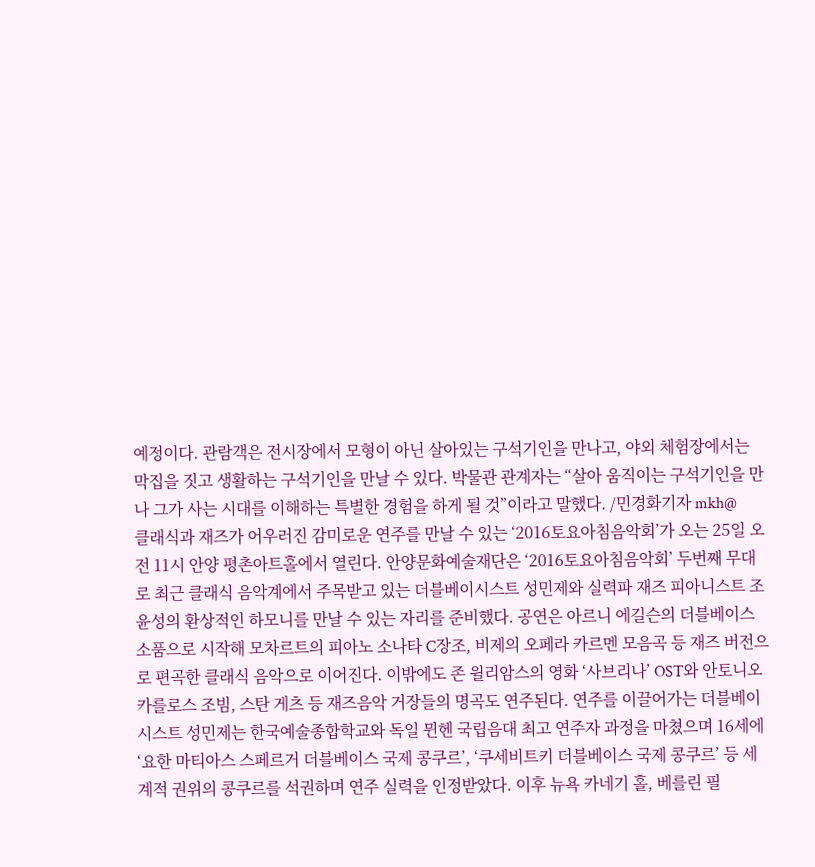예정이다. 관람객은 전시장에서 모형이 아닌 살아있는 구석기인을 만나고, 야외 체험장에서는 막집을 짓고 생활하는 구석기인을 만날 수 있다. 박물관 관계자는 “살아 움직이는 구석기인을 만나 그가 사는 시대를 이해하는 특별한 경험을 하게 될 것”이라고 말했다. /민경화기자 mkh@
클래식과 재즈가 어우러진 감미로운 연주를 만날 수 있는 ‘2016토요아침음악회’가 오는 25일 오전 11시 안양 평촌아트홀에서 열린다. 안양문화예술재단은 ‘2016토요아침음악회’ 두번째 무대로 최근 클래식 음악계에서 주목받고 있는 더블베이시스트 성민제와 실력파 재즈 피아니스트 조윤성의 환상적인 하모니를 만날 수 있는 자리를 준비했다. 공연은 아르니 에길슨의 더블베이스 소품으로 시작해 모차르트의 피아노 소나타 C장조, 비제의 오페라 카르멘 모음곡 등 재즈 버전으로 편곡한 클래식 음악으로 이어진다. 이밖에도 존 윌리암스의 영화 ‘사브리나’ OST와 안토니오 카를로스 조빔, 스탄 게츠 등 재즈음악 거장들의 명곡도 연주된다. 연주를 이끌어가는 더블베이시스트 성민제는 한국예술종합학교와 독일 뮌헨 국립음대 최고 연주자 과정을 마쳤으며 16세에 ‘요한 마티아스 스페르거 더블베이스 국제 콩쿠르’, ‘쿠세비트키 더블베이스 국제 콩쿠르’ 등 세계적 권위의 콩쿠르를 석권하며 연주 실력을 인정받았다. 이후 뉴욕 카네기 홀, 베를린 필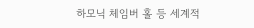하모닉 체임버 홀 등 세계적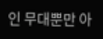인 무대뿐만 아